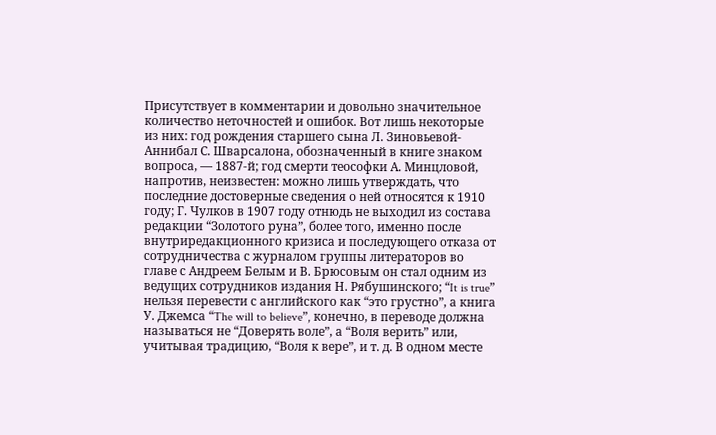Присутствует в комментарии и довольно значительное количество неточностей и ошибок. Вот лишь некоторые из них: год рождения старшего сына Л. Зиновьевой-Аннибал С. Шварсалона, обозначенный в книге знаком вопроса, — 1887-й; год смерти теософки А. Минцловой, напротив, неизвестен: можно лишь утверждать, что последние достоверные сведения о ней относятся к 1910 году; Г. Чулков в 1907 году отнюдь не выходил из состава редакции “Золотого руна”, более того, именно после внутриредакционного кризиса и последующего отказа от сотрудничества с журналом группы литераторов во главе с Андреем Белым и В. Брюсовым он стал одним из ведущих сотрудников издания Н. Рябушинского; “It is true” нельзя перевести с английского как “это грустно”, а книга У. Джемса “The will to believe”, конечно, в переводе должна называться не “Доверять воле”, а “Воля верить” или, учитывая традицию, “Воля к вере”, и т. д. В одном месте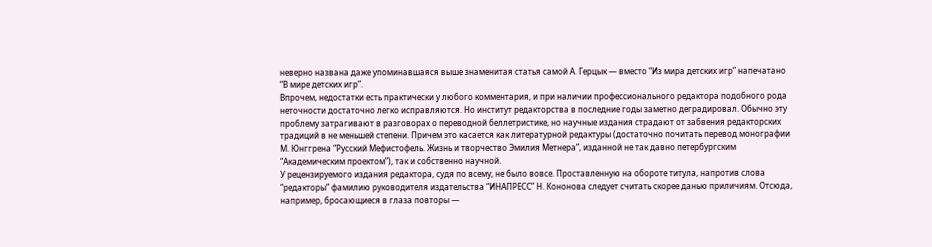неверно названа даже упоминавшаяся выше знаменитая статья самой А. Герцык — вместо “Из мира детских игр” напечатано “В мире детских игр”.
Впрочем, недостатки есть практически у любого комментария, и при наличии профессионального редактора подобного рода неточности достаточно легко исправляются. Но институт редакторства в последние годы заметно деградировал. Обычно эту проблему затрагивают в разговорах о переводной беллетристике, но научные издания страдают от забвения редакторских традиций в не меньшей степени. Причем это касается как литературной редактуры (достаточно почитать перевод монографии М. Юнггрена “Русский Мефистофель. Жизнь и творчество Эмилия Метнера”, изданной не так давно петербургским “Академическим проектом”), так и собственно научной.
У рецензируемого издания редактора, судя по всему, не было вовсе. Проставленную на обороте титула, напротив слова “редакторы” фамилию руководителя издательства “ИНАПРЕСС” Н. Кононова следует считать скорее данью приличиям. Отсюда, например, бросающиеся в глаза повторы —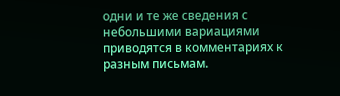одни и те же сведения с небольшими вариациями приводятся в комментариях к разным письмам.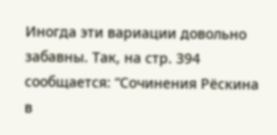Иногда эти вариации довольно забавны. Так, на стр. 394 сообщается: “Сочинения Рёскина в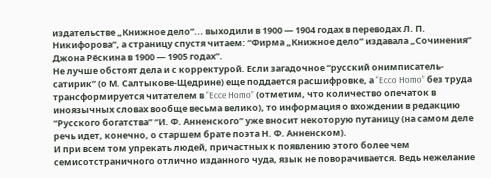издательстве „Книжное дело”... выходили в 1900 — 1904 годах в переводах Л. П. Никифорова”, а страницу спустя читаем: “Фирма „Книжное дело” издавала „Сочинения” Джона Рёскина в 1900 — 1905 годах”.
Не лучше обстоят дела и с корректурой. Если загадочное “русский онимписатель-сатирик” (о М. Салтыкове-Щедрине) еще поддается расшифровке, а “Ecco Homo” без труда трансформируется читателем в “Ecce Homo” (отметим, что количество опечаток в иноязычных словах вообще весьма велико), то информация о вхождении в редакцию “Русского богатства” “И. Ф. Анненского” уже вносит некоторую путаницу (на самом деле речь идет, конечно, о старшем брате поэта Н. Ф. Анненском).
И при всем том упрекать людей, причастных к появлению этого более чем семисотстраничного отлично изданного чуда, язык не поворачивается. Ведь нежелание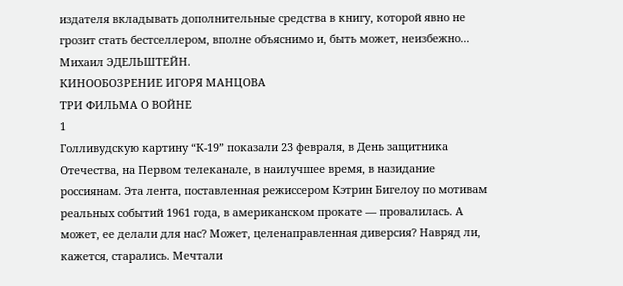издателя вкладывать дополнительные средства в книгу, которой явно не грозит стать бестселлером, вполне объяснимо и, быть может, неизбежно...
Михаил ЭДЕЛЬШТЕЙН.
КИНООБОЗРЕНИЕ ИГОРЯ МАНЦОВА
ТРИ ФИЛЬМА О ВОЙНЕ
1
Голливудскую картину “К-19” показали 23 февраля, в День защитника Отечества, на Первом телеканале, в наилучшее время, в назидание россиянам. Эта лента, поставленная режиссером Кэтрин Бигелоу по мотивам реальных событий 1961 года, в американском прокате — провалилась. А может, ее делали для нас? Может, целенаправленная диверсия? Навряд ли, кажется, старались. Мечтали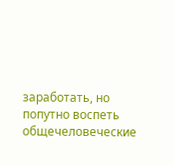заработать, но попутно воспеть общечеловеческие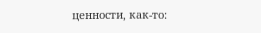ценности, как-то: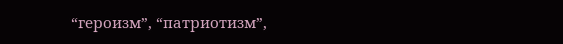“героизм”, “патриотизм”,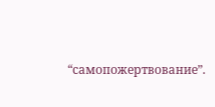“самопожертвование”.